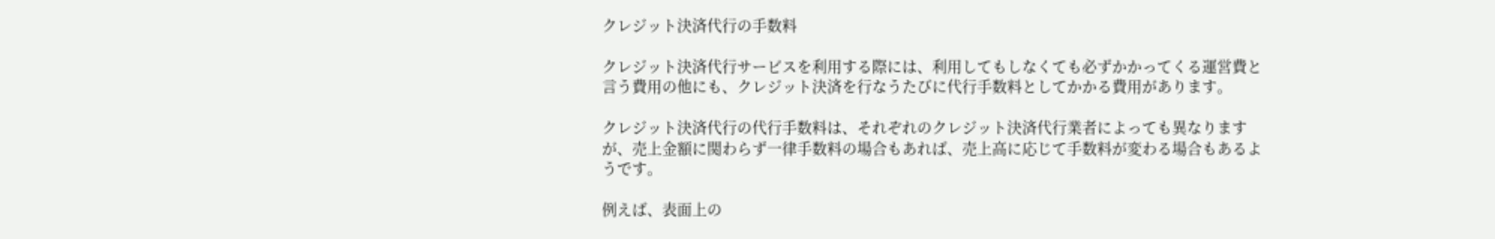クレジット決済代行の手数料

クレジット決済代行サービスを利用する際には、利用してもしなくても必ずかかってくる運営費と言う費用の他にも、クレジット決済を行なうたびに代行手数料としてかかる費用があります。

クレジット決済代行の代行手数料は、それぞれのクレジット決済代行業者によっても異なりますが、売上金額に関わらず一律手数料の場合もあれば、売上高に応じて手数料が変わる場合もあるようです。

例えば、表面上の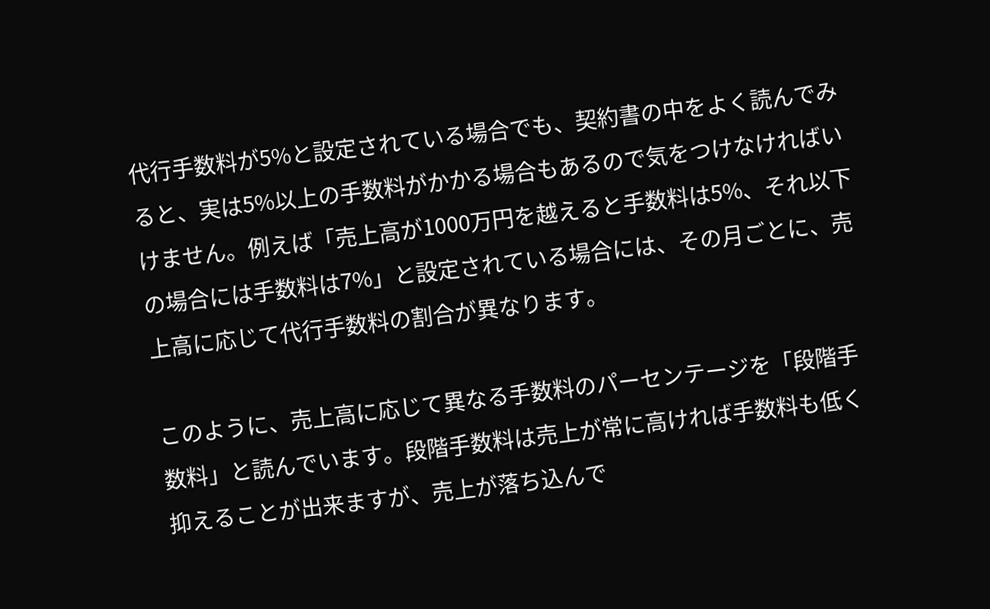代行手数料が5%と設定されている場合でも、契約書の中をよく読んでみると、実は5%以上の手数料がかかる場合もあるので気をつけなければいけません。例えば「売上高が1000万円を越えると手数料は5%、それ以下の場合には手数料は7%」と設定されている場合には、その月ごとに、売上高に応じて代行手数料の割合が異なります。

このように、売上高に応じて異なる手数料のパーセンテージを「段階手数料」と読んでいます。段階手数料は売上が常に高ければ手数料も低く抑えることが出来ますが、売上が落ち込んで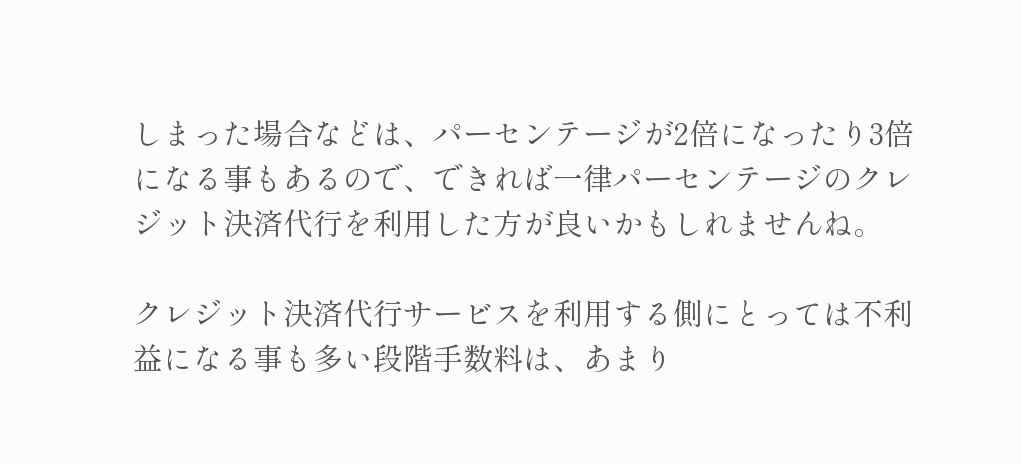しまった場合などは、パーセンテージが2倍になったり3倍になる事もあるので、できれば一律パーセンテージのクレジット決済代行を利用した方が良いかもしれませんね。

クレジット決済代行サービスを利用する側にとっては不利益になる事も多い段階手数料は、あまり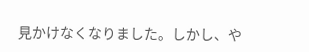見かけなくなりました。しかし、や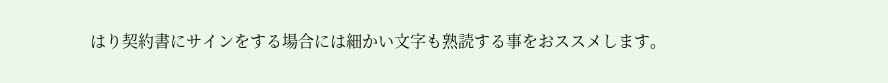はり契約書にサインをする場合には細かい文字も熟読する事をおススメします。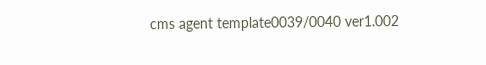cms agent template0039/0040 ver1.002